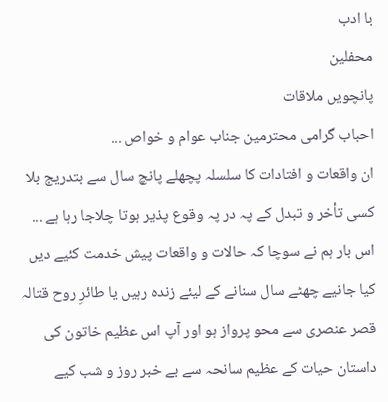با ادب
محفلین
پانچویں ملاقات
احباب گرامی محترمین جناب عوام و خواص ...
ان واقعات و افتادات کا سلسلہ پچھلے پانچ سال سے بتدریج بلا کسی تأخر و تبدل کے پہ در پہ وقوع پذیر ہوتا چلاجا رہا ہے ...
اس بار ہم نے سوچا کہ حالات و واقعات پیش خدمت کئیے دیں کیا جانیے چھٹے سال سنانے کے لیئے زندہ رہیں یا طائرِ روح قتالہ قصر عنصری سے محو پرواز ہو اور آپ اس عظیم خاتون کی داستان حیات کے عظیم سانحہ سے بے خبر روز و شب کیے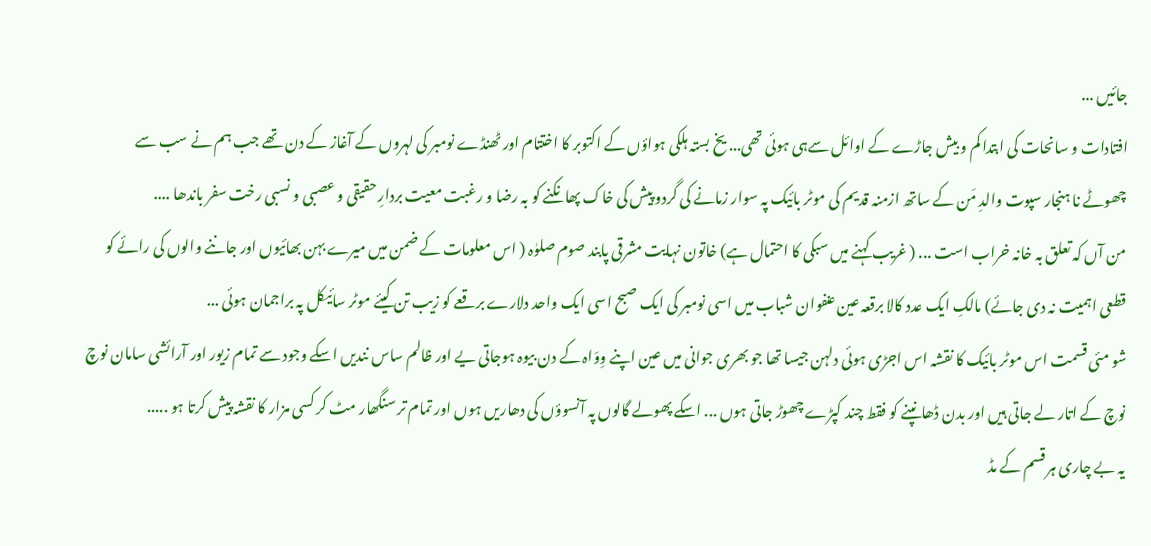جائیں ...
افتادات و سانحات کی ابتدا کم و بیش جاڑے کے اوائل سےہی ہوئی تھی... یخ بستہ ہلکی ہواؤں کے اکتوبر کا اختتام اور ٹھنڈے نومبر کی لہروں کے آغاز کے دن تھے جب ہم نے سب سے چھوٹے نا ہنجار سپوت والدِ مَن کے ساتھ ازمنہ قدیم کی موٹر بائیک پہ سوار زمانے کی گردو پیش کی خاک پھانکنے کو بہ رضا و رغبت معیت بردارِ حقیقی و عصبی و نسبی رخت سفر باندھا ....
من آں کہ تعلق بہ خانہ خراب است ... ( غریب کہنے میں سبکی کا احتمال ہے) خاتون نہایت مشرقی پابند صوم صلوٰہ ( اس معلومات کے ضمن میں میرے بہن بھائیوں اور جاننے والوں کی رائے کو قطعی اہمیت نہ دی جائے) مالکِ ایک عدد کالا برقعہ عین عنفوان شباب میں اسی نومبر کی ایک صبح اسی ایک واحد دلارے برقعے کو زیب تن کیئے موٹر سائیکل پہ براجمان ہوئی ...
شو مئی قسمت اس موٹر بائیک کا نقشہ اس اجڑی ہوئی دلہن جیسا تھا جو بھری جوانی میں عین اپنے وِوَاہ کے دن بیوہ ہوجاتی یے اور ظالم ساس نندیں اسکے وجود سے تمام زیور اور آرائشی سامان نوچ نوچ کے اتار لے جاتی ہیں اور بدن ڈھانپنے کو فقط چند کپڑے چھوڑ جاتی ہوں ... اسکے پھولے گالوں پہ آنسوؤں کی دھاریں ہوں اور تمام تر سنگھار مٹ کر کسی مزار کا نقشہ پیش کرتا ہو .....
یہ بے چاری ہر قسم کے مڈ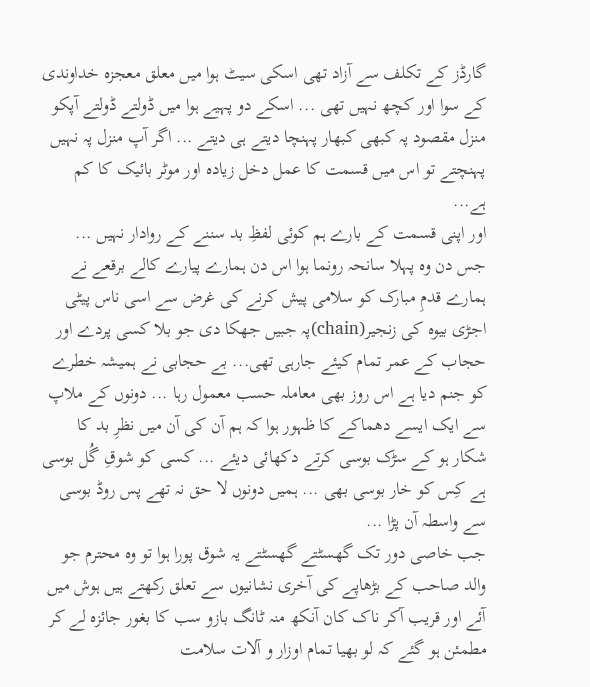گارڈز کے تکلف سے آزاد تھی اسکی سیٹ ہوا میں معلق معجزہ خداوندی کے سوا اور کچھ نہیں تھی ... اسکے دو پہیے ہوا میں ڈولتے ڈولتے آپکو منزل مقصود پہ کبھی کبھار پہنچا دیتے ہی دیتے ... اگر آپ منزل پہ نہیں پہنچتے تو اس میں قسمت کا عمل دخل زیادہ اور موٹر بائیک کا کم ہے...
اور اپنی قسمت کے بارے ہم کوئی لفظِ بد سننے کے روادار نہیں ...
جس دن وہ پہلا سانحہ رونما ہوا اس دن ہمارے پیارے کالے برقعے نے ہمارے قدمِ مبارک کو سلامی پیش کرنے کی غرض سے اسی ناس پیٹی اجڑی بیوہ کی زنجیر(chain)پہ جبیں جھکا دی جو بلا کسی پردے اور حجاب کے عمر تمام کیئے جارہی تھی... بے حجابی نے ہمیشہ خطرے کو جنم دیا ہے اس روز بھی معاملہ حسب معمول رہا ... دونوں کے ملاپ سے ایک ایسے دھماکے کا ظہور ہوا کہ ہم آن کی آن میں نظرِ بد کا شکار ہو کے سڑک بوسی کرتے دکھائی دیئے ... کسی کو شوقِ گُل بوسی ہے کِس کو خار بوسی بھی ... ہمیں دونوں لا حق نہ تھے پس روڈ بوسی سے واسطہ آن پڑا ...
جب خاصی دور تک گھسٹتے گھسٹتے یہ شوق پورا ہوا تو وہ محترم جو والد صاحب کے بڑھاپے کی آخری نشانیوں سے تعلق رکھتے ہیں ہوش میں آئے اور قریب آکر ناک کان آنکھ منہ ٹانگ بازو سب کا بغور جائزہ لے کر مطمئن ہو گئے کہ لو بھیا تمام اوزار و آلات سلامت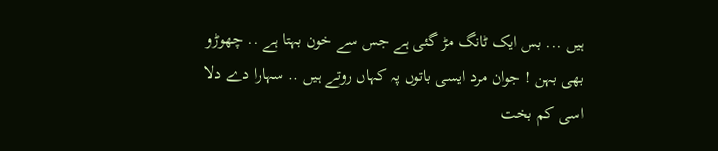ہیں ... بس ایک ٹانگ مڑ گئی ہے جس سے خون بہتا ہے .. چھوڑو بھی بہن ! جوان مرد ایسی باتوں پہ کہاں روتے ہیں .. سہارا دے دلا اسی کم بخت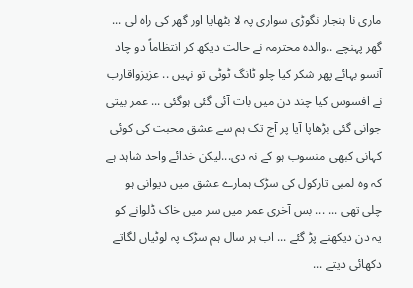ماری نا ہنجار نگوڑی سواری پہ لا بٹھایا اور گھر کی راہ لی ... گھر پہنچے ..والدہ محترمہ نے حالت دیکھ کر انتظاماً دو چاد آنسو بہائے پھر شکر کیا چلو ٹانگ ٹوٹی تو نہیں .. عزیزواقارب نے افسوس کیا چند دن میں بات آئی گئی ہوگئی ... عمر بیتی جوانی گئی بڑھاپا آیا پر آج تک ہم سے عشق محبت کی کوئی کہانی کبھی منسوب ہو کے نہ دی...لیکن خدائے واحد شاہد ہے کہ وہ لمبی تارکول کی سڑک ہمارے عشق میں دیوانی ہو چلی تھی ... ... بس آخری عمر میں سر میں خاک ڈلوانے کو یہ دن دیکھنے پڑ گئے ... اب ہر سال ہم سڑک پہ لوٹیاں لگاتے دکھائی دیتے ...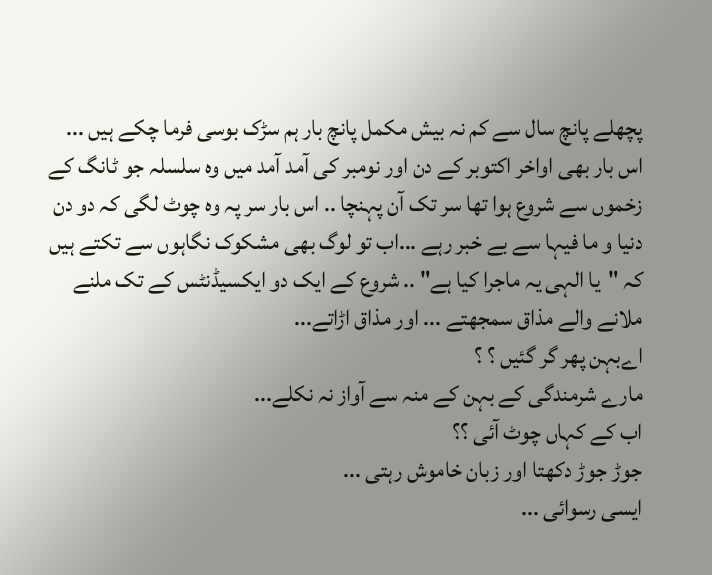پچھلے پانچ سال سے کم نہ بیش مکمل پانچ بار ہم سڑک بوسی فرما چکے ہیں ...
اس بار بھی اواخر اکتوبر کے دن اور نومبر کی آمد آمد میں وہ سلسلہ جو ٹانگ کے زخموں سے شروع ہوا تھا سر تک آن پہنچا .. اس بار سر پہ وہ چوٹ لگی کہ دو دن دنیا و ما فیہا سے بے خبر رہے ...اب تو لوگ بھی مشکوک نگاہوں سے تکتے ہیں کہ "یا الہی یہ ماجرا کیا ہے" .. شروع کے ایک دو ایکسیڈنٹس کے تک ملنے ملانے والے مذاق سمجھتے ... اور مذاق اڑاتے...
اےبہن پھر گر گئیں ؟ ؟
مارے شرمندگی کے بہن کے منہ سے آواز نہ نکلے...
اب کے کہاں چوٹ آئی ؟؟
جوڑ جوڑ دکھتا اور زبان خاموش رہتی ...
ایسی رسوائی ...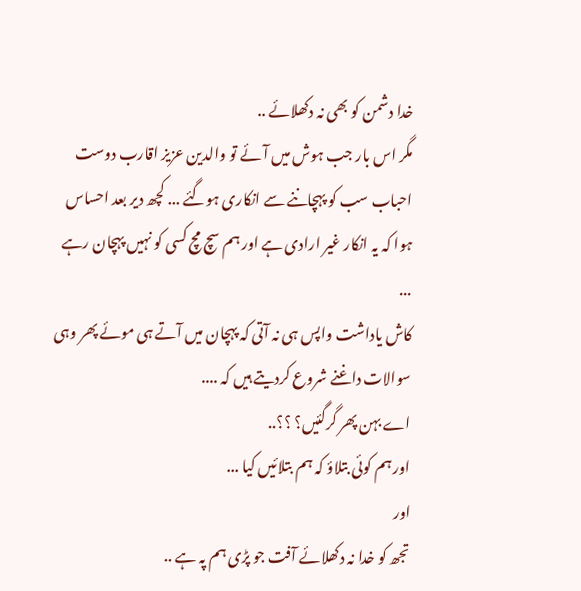خدا دشمن کو بھی نہ دکھلائے ..
مگر اس بار جب ہوش میں آئے تو والدین عزیز اقارب دوست احباب سب کو پہچاننے سے انکاری ہوگئے ... کچھ دیر بعد احساس ہوا کہ یہ انکار غیر ارادی ہے اور ہم سچ مچ کسی کو نہیں پہچان رہے ...
کاش یاداشت واپس ہی نہ آتی کہ پہچان میں آتے ہی موئے پھر وہی سوالات داغنے شروع کردیتے ہیں کہ ....
اے بہن پھر گرگئیں؟ ؟؟..
اور ہم کوئی بتلاؤ کہ ہم بتلائیں کیا ...
اور
تجھ کو خدا نہ دکھلائے آفت جو پڑی ہم پہ ہے ..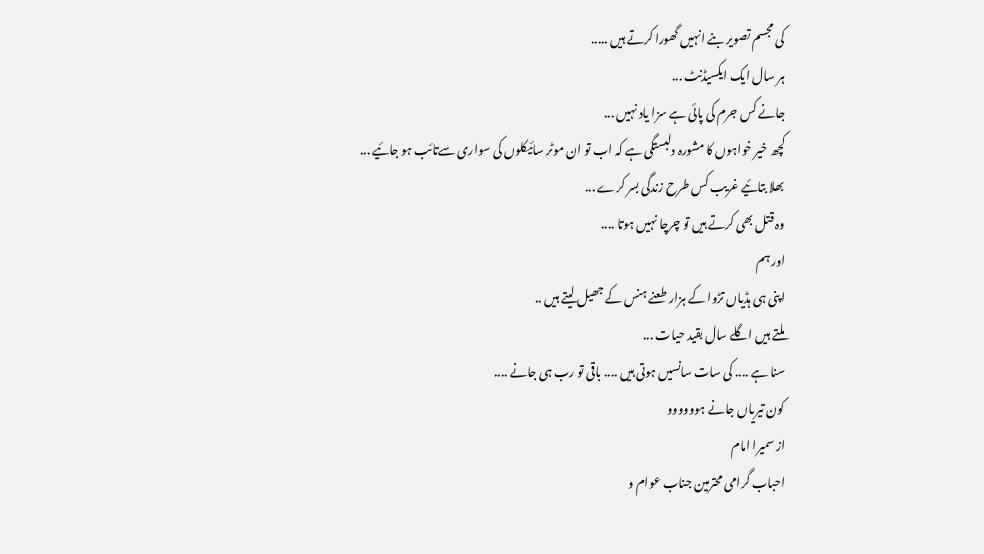کی مجسم تصویر بنے انہیں گھورا کرتے ہیں .....
ہر سال ایک ایکسیڈنٹ ...
جانے کس جرم کی پائی ہے سزا یاد نہیں ...
کچھ خیر خواہوں کا مشورہ دلبستگی ہے کہ اب تو ان موٹر سائیکلوں کی سواری سےتائب ہو جائیے ...
بھلا بتائیے غریب کس طرح زندگی بسر کرے ...
وہ قتل بھی کرتے ہیں تو چرچا نہیں ہوتا ....
اور ہم
اپنی ہی ہڈیاں تڑوا کے ہزار طعنے ہنس کے جھیل لیتے ہیں ..
ملتے ہیں اگلے سال بقید حیات ...
سنا ہے .... کی سات سانسیں ہوتی ہیں .... باقی تو رب ہی جانے ....
کون تیریاں جانے ہوووووو
از سمیرا امام
احباب گرامی محترمین جناب عوام و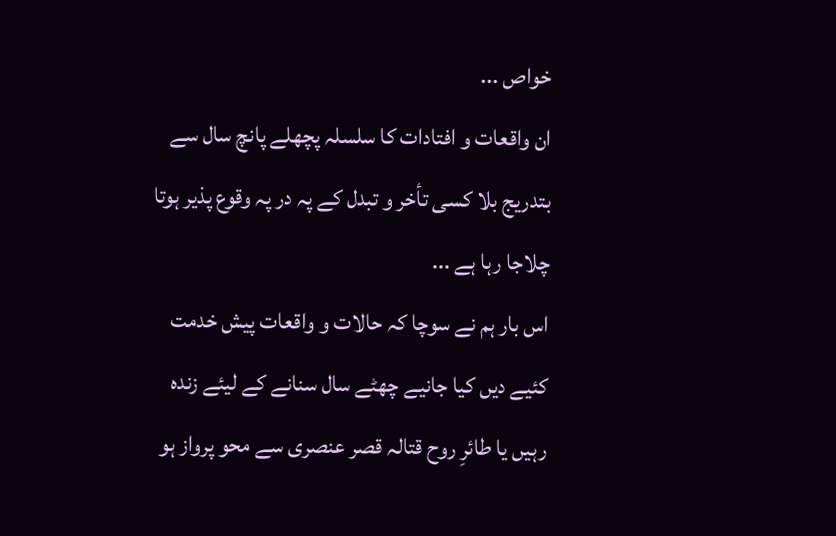خواص ...
ان واقعات و افتادات کا سلسلہ پچھلے پانچ سال سے بتدریج بلا کسی تأخر و تبدل کے پہ در پہ وقوع پذیر ہوتا چلاجا رہا ہے ...
اس بار ہم نے سوچا کہ حالات و واقعات پیش خدمت کئیے دیں کیا جانیے چھٹے سال سنانے کے لیئے زندہ رہیں یا طائرِ روح قتالہ قصر عنصری سے محو پرواز ہو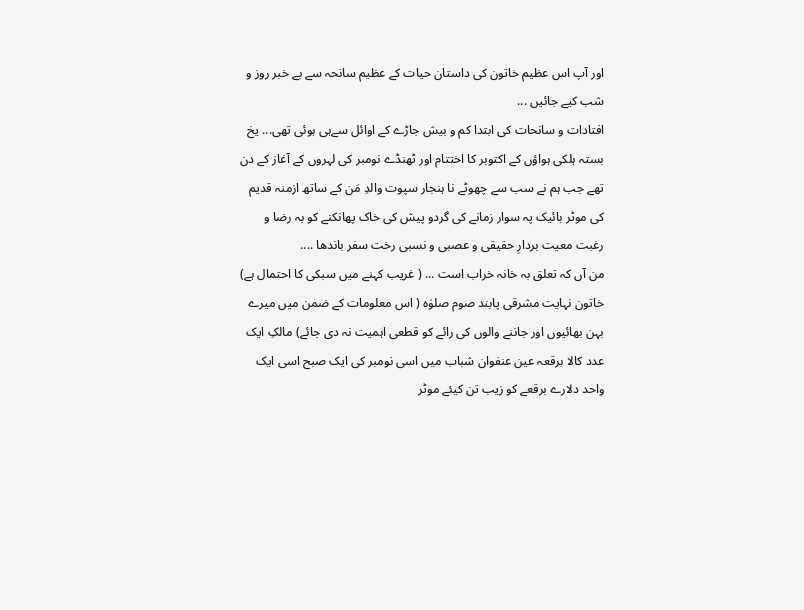اور آپ اس عظیم خاتون کی داستان حیات کے عظیم سانحہ سے بے خبر روز و شب کیے جائیں ...
افتادات و سانحات کی ابتدا کم و بیش جاڑے کے اوائل سےہی ہوئی تھی... یخ بستہ ہلکی ہواؤں کے اکتوبر کا اختتام اور ٹھنڈے نومبر کی لہروں کے آغاز کے دن تھے جب ہم نے سب سے چھوٹے نا ہنجار سپوت والدِ مَن کے ساتھ ازمنہ قدیم کی موٹر بائیک پہ سوار زمانے کی گردو پیش کی خاک پھانکنے کو بہ رضا و رغبت معیت بردارِ حقیقی و عصبی و نسبی رخت سفر باندھا ....
من آں کہ تعلق بہ خانہ خراب است ... ( غریب کہنے میں سبکی کا احتمال ہے) خاتون نہایت مشرقی پابند صوم صلوٰہ ( اس معلومات کے ضمن میں میرے بہن بھائیوں اور جاننے والوں کی رائے کو قطعی اہمیت نہ دی جائے) مالکِ ایک عدد کالا برقعہ عین عنفوان شباب میں اسی نومبر کی ایک صبح اسی ایک واحد دلارے برقعے کو زیب تن کیئے موٹر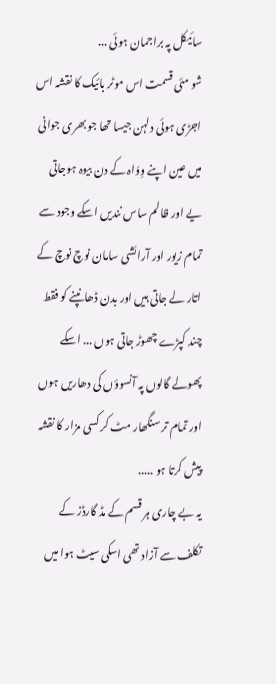سائیکل پہ براجمان ہوئی ...
شو مئی قسمت اس موٹر بائیک کا نقشہ اس اجڑی ہوئی دلہن جیسا تھا جو بھری جوانی میں عین اپنے وِوَاہ کے دن بیوہ ہوجاتی یے اور ظالم ساس نندیں اسکے وجود سے تمام زیور اور آرائشی سامان نوچ نوچ کے اتار لے جاتی ہیں اور بدن ڈھانپنے کو فقط چند کپڑے چھوڑ جاتی ہوں ... اسکے پھولے گالوں پہ آنسوؤں کی دھاریں ہوں اور تمام تر سنگھار مٹ کر کسی مزار کا نقشہ پیش کرتا ہو .....
یہ بے چاری ہر قسم کے مڈ گارڈز کے تکلف سے آزاد تھی اسکی سیٹ ہوا میں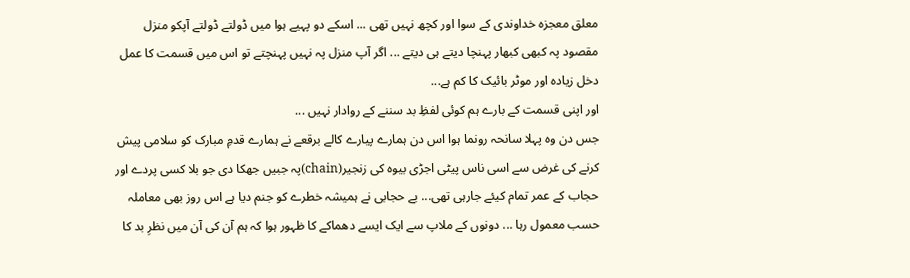معلق معجزہ خداوندی کے سوا اور کچھ نہیں تھی ... اسکے دو پہیے ہوا میں ڈولتے ڈولتے آپکو منزل مقصود پہ کبھی کبھار پہنچا دیتے ہی دیتے ... اگر آپ منزل پہ نہیں پہنچتے تو اس میں قسمت کا عمل دخل زیادہ اور موٹر بائیک کا کم ہے...
اور اپنی قسمت کے بارے ہم کوئی لفظِ بد سننے کے روادار نہیں ...
جس دن وہ پہلا سانحہ رونما ہوا اس دن ہمارے پیارے کالے برقعے نے ہمارے قدمِ مبارک کو سلامی پیش کرنے کی غرض سے اسی ناس پیٹی اجڑی بیوہ کی زنجیر(chain)پہ جبیں جھکا دی جو بلا کسی پردے اور حجاب کے عمر تمام کیئے جارہی تھی... بے حجابی نے ہمیشہ خطرے کو جنم دیا ہے اس روز بھی معاملہ حسب معمول رہا ... دونوں کے ملاپ سے ایک ایسے دھماکے کا ظہور ہوا کہ ہم آن کی آن میں نظرِ بد کا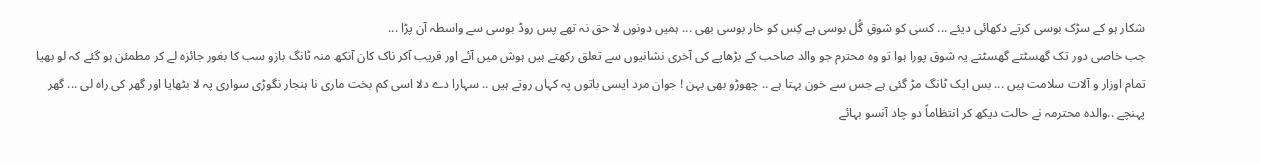شکار ہو کے سڑک بوسی کرتے دکھائی دیئے ... کسی کو شوقِ گُل بوسی ہے کِس کو خار بوسی بھی ... ہمیں دونوں لا حق نہ تھے پس روڈ بوسی سے واسطہ آن پڑا ...
جب خاصی دور تک گھسٹتے گھسٹتے یہ شوق پورا ہوا تو وہ محترم جو والد صاحب کے بڑھاپے کی آخری نشانیوں سے تعلق رکھتے ہیں ہوش میں آئے اور قریب آکر ناک کان آنکھ منہ ٹانگ بازو سب کا بغور جائزہ لے کر مطمئن ہو گئے کہ لو بھیا تمام اوزار و آلات سلامت ہیں ... بس ایک ٹانگ مڑ گئی ہے جس سے خون بہتا ہے .. چھوڑو بھی بہن ! جوان مرد ایسی باتوں پہ کہاں روتے ہیں .. سہارا دے دلا اسی کم بخت ماری نا ہنجار نگوڑی سواری پہ لا بٹھایا اور گھر کی راہ لی ... گھر پہنچے ..والدہ محترمہ نے حالت دیکھ کر انتظاماً دو چاد آنسو بہائے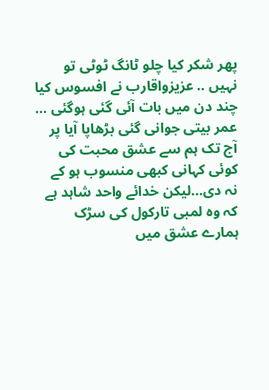پھر شکر کیا چلو ٹانگ ٹوٹی تو نہیں .. عزیزواقارب نے افسوس کیا چند دن میں بات آئی گئی ہوگئی ... عمر بیتی جوانی گئی بڑھاپا آیا پر آج تک ہم سے عشق محبت کی کوئی کہانی کبھی منسوب ہو کے نہ دی...لیکن خدائے واحد شاہد ہے کہ وہ لمبی تارکول کی سڑک ہمارے عشق میں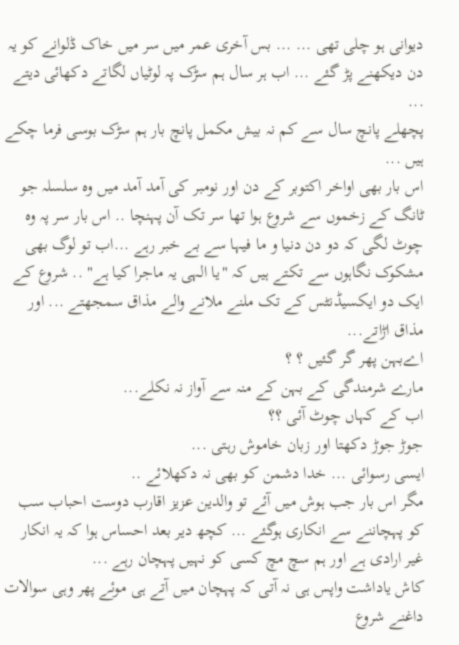دیوانی ہو چلی تھی ... ... بس آخری عمر میں سر میں خاک ڈلوانے کو یہ دن دیکھنے پڑ گئے ... اب ہر سال ہم سڑک پہ لوٹیاں لگاتے دکھائی دیتے ...
پچھلے پانچ سال سے کم نہ بیش مکمل پانچ بار ہم سڑک بوسی فرما چکے ہیں ...
اس بار بھی اواخر اکتوبر کے دن اور نومبر کی آمد آمد میں وہ سلسلہ جو ٹانگ کے زخموں سے شروع ہوا تھا سر تک آن پہنچا .. اس بار سر پہ وہ چوٹ لگی کہ دو دن دنیا و ما فیہا سے بے خبر رہے ...اب تو لوگ بھی مشکوک نگاہوں سے تکتے ہیں کہ "یا الہی یہ ماجرا کیا ہے" .. شروع کے ایک دو ایکسیڈنٹس کے تک ملنے ملانے والے مذاق سمجھتے ... اور مذاق اڑاتے...
اےبہن پھر گر گئیں ؟ ؟
مارے شرمندگی کے بہن کے منہ سے آواز نہ نکلے...
اب کے کہاں چوٹ آئی ؟؟
جوڑ جوڑ دکھتا اور زبان خاموش رہتی ...
ایسی رسوائی ... خدا دشمن کو بھی نہ دکھلائے ..
مگر اس بار جب ہوش میں آئے تو والدین عزیز اقارب دوست احباب سب کو پہچاننے سے انکاری ہوگئے ... کچھ دیر بعد احساس ہوا کہ یہ انکار غیر ارادی ہے اور ہم سچ مچ کسی کو نہیں پہچان رہے ...
کاش یاداشت واپس ہی نہ آتی کہ پہچان میں آتے ہی موئے پھر وہی سوالات داغنے شروع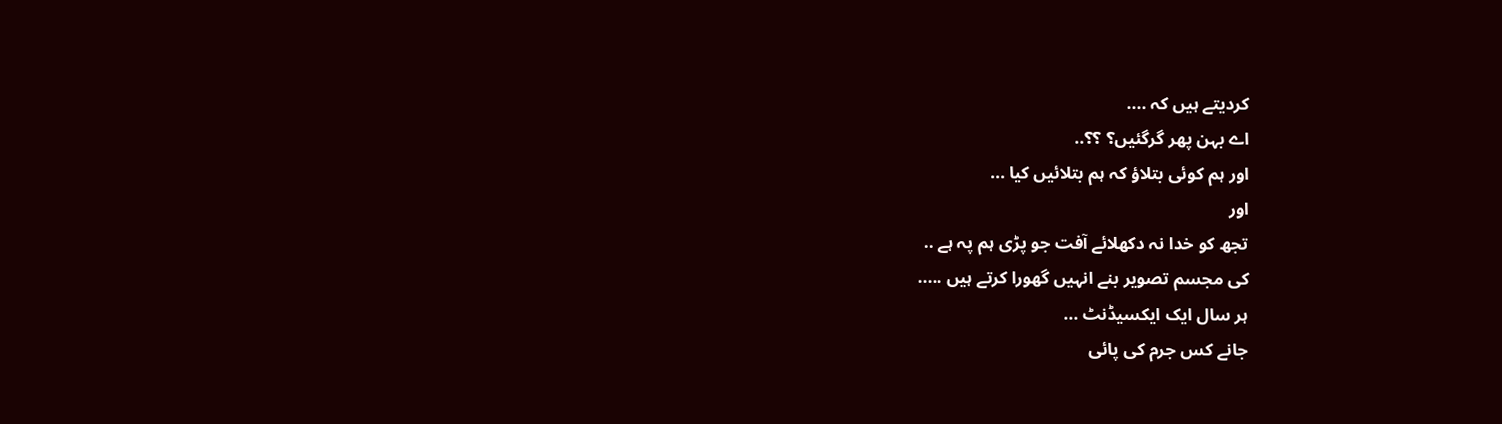کردیتے ہیں کہ ....
اے بہن پھر گرگئیں؟ ؟؟..
اور ہم کوئی بتلاؤ کہ ہم بتلائیں کیا ...
اور
تجھ کو خدا نہ دکھلائے آفت جو پڑی ہم پہ ہے ..
کی مجسم تصویر بنے انہیں گھورا کرتے ہیں .....
ہر سال ایک ایکسیڈنٹ ...
جانے کس جرم کی پائی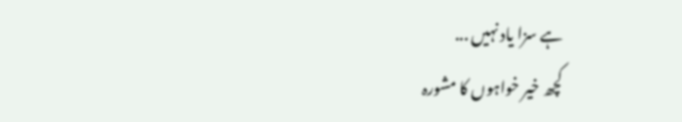ہے سزا یاد نہیں ...
کچھ خیر خواہوں کا مشورہ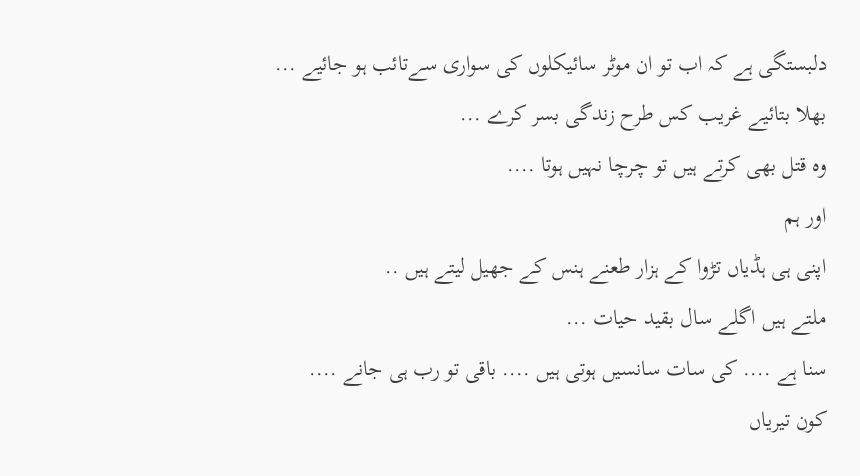دلبستگی ہے کہ اب تو ان موٹر سائیکلوں کی سواری سےتائب ہو جائیے ...
بھلا بتائیے غریب کس طرح زندگی بسر کرے ...
وہ قتل بھی کرتے ہیں تو چرچا نہیں ہوتا ....
اور ہم
اپنی ہی ہڈیاں تڑوا کے ہزار طعنے ہنس کے جھیل لیتے ہیں ..
ملتے ہیں اگلے سال بقید حیات ...
سنا ہے .... کی سات سانسیں ہوتی ہیں .... باقی تو رب ہی جانے ....
کون تیریاں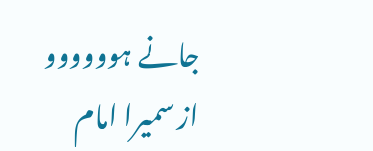جانے ہوووووو
از سمیرا امام